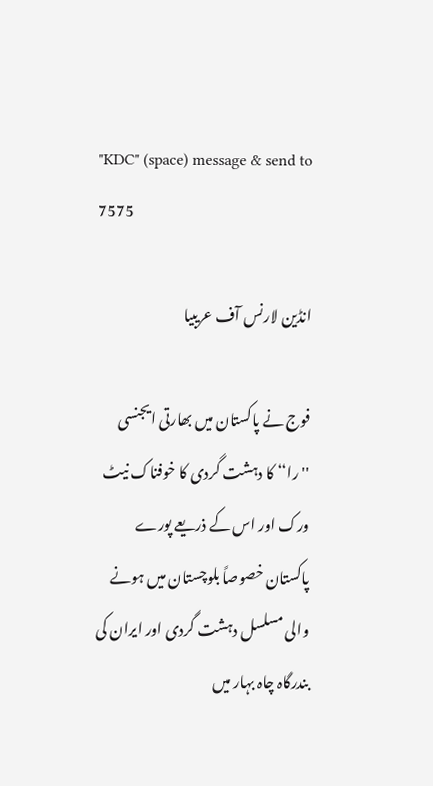"KDC" (space) message & send to 7575

انڈین لارنس آف عریبیا

فوج نے پاکستان میں بھارتی ایجنسی ''را‘‘ کا دہشت گردی کا خوفناک نیٹ ورک اور اس کے ذریعے پورے پاکستان خصوصاً بلوچستان میں ہونے والی مسلسل دہشت گردی اور ایران کی بندرگاہ چاہ بہار میں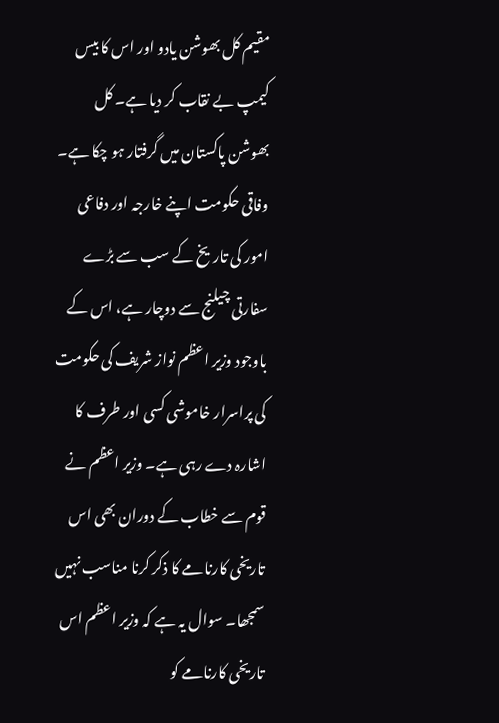مقیم کل بھوشن یادو اور اس کا بیس کیمپ بے نقاب کر دیا ہے۔ کل بھوشن پاکستان میں گرفتار ہو چکا ہے۔ وفاقی حکومت اپنے خارجہ اور دفاعی امور کی تاریخ کے سب سے بڑے سفارتی چیلنج سے دوچار ہے، اس کے باوجود وزیر اعظم نواز شریف کی حکومت کی پراسرار خاموشی کسی اور طرف کا اشارہ دے رہی ہے۔ وزیر اعظم نے قوم سے خطاب کے دوران بھی اس تاریخی کارنامے کا ذکر کرنا مناسب نہیں سمجھا۔ سوال یہ ہے کہ وزیر اعظم اس تاریخی کارنامے کو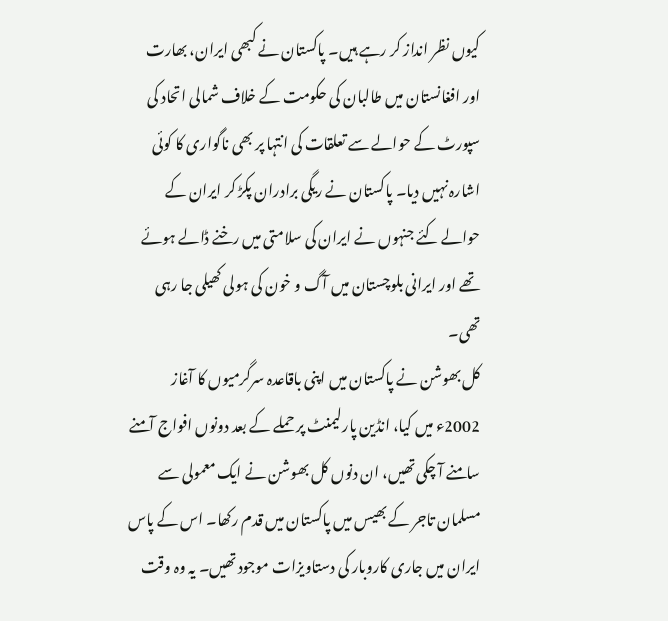کیوں نظر انداز کر رہے ہیں۔ پاکستان نے کبھی ایران، بھارت اور افغانستان میں طالبان کی حکومت کے خلاف شمالی اتحاد کی سپورٹ کے حوالے سے تعلقات کی انتہا پر بھی ناگواری کا کوئی اشارہ نہیں دیا۔ پاکستان نے ریگی برادران پکڑ کر ایران کے حوالے کئے جنہوں نے ایران کی سلامتی میں رخنے ڈالے ہوئے تھے اور ایرانی بلوچستان میں آگ و خون کی ہولی کھیلی جا رہی تھی۔
کل بھوشن نے پاکستان میں اپنی باقاعدہ سرگرمیوں کا آغاز 2002ء میں کیا، انڈین پارلیمنٹ پر حملے کے بعد دونوں افواج آمنے سامنے آ چکی تھیں، ان دنوں کل بھوشن نے ایک معمولی سے مسلمان تاجر کے بھیس میں پاکستان میں قدم رکھا۔ اس کے پاس ایران میں جاری کاروبار کی دستاویزات موجود تھیں۔ یہ وہ وقت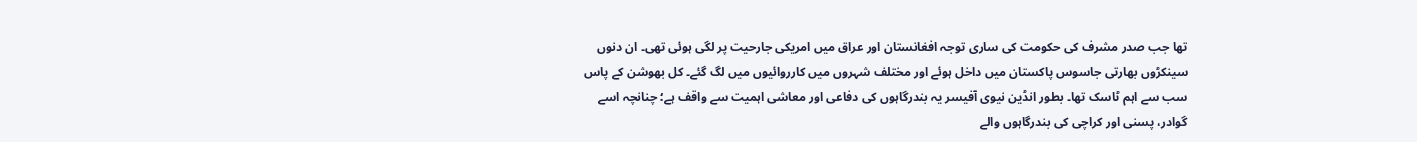تھا جب صدر مشرف کی حکومت کی ساری توجہ افغانستان اور عراق میں امریکی جارحیت پر لگی ہوئی تھی۔ ان دنوں سینکڑوں بھارتی جاسوس پاکستان میں داخل ہوئے اور مختلف شہروں میں کارروائیوں میں لگ گئے۔ کل بھوشن کے پاس سب سے اہم ٹاسک تھا۔ بطور انڈین نیوی آفیسر یہ بندرگاہوں کی دفاعی اور معاشی اہمیت سے واقف ہے؛ چنانچہ اسے گوادر، پسنی اور کراچی کی بندرگاہوں والے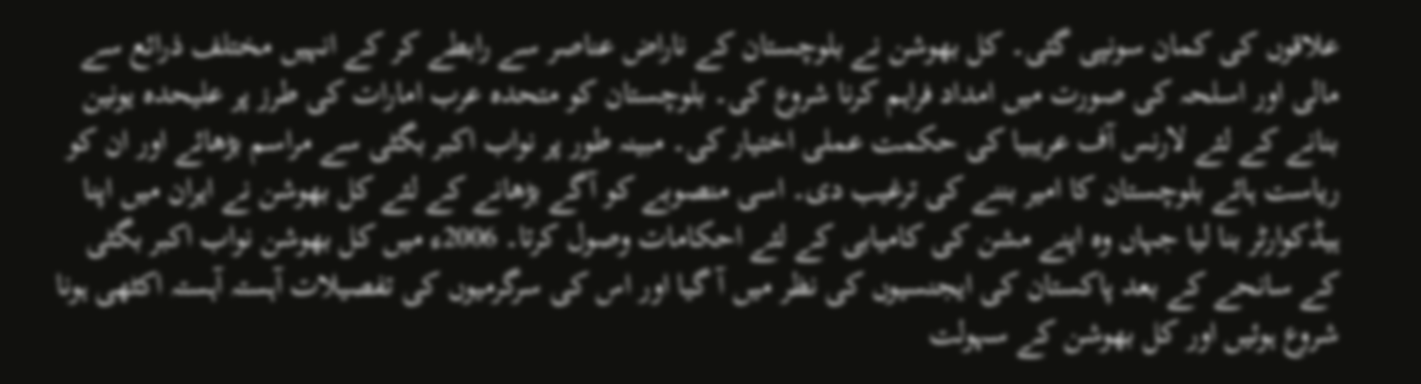علاقوں کی کمان سونپی گئی۔ کل بھوشن نے بلوچستان کے ناراض عناصر سے رابطے کر کے انہیں مختلف ذرائع سے مالی اور اسلحہ کی صورت میں امداد فراہم کرنا شروع کی۔ بلوچستان کو متحدہ عرب امارات کی طرز پر علیحدہ یونین بنانے کے لئے لارنس آف عریبیا کی حکمت عملی اختیار کی۔ مبینہ طور پر نواب اکبر بگٹی سے مراسم بڑھائے اور ان کو ریاست ہائے بلوچستان کا امیر بننے کی ترغیب دی۔ اسی منصوبے کو آگے بڑھانے کے لئے کل بھوشن نے ایران میں اپنا ہیڈکوارٹر بنا لیا جہاں وہ اپنے مشن کی کامیابی کے لئے احکامات وصول کرتا۔ 2006ء میں کل بھوشن نواب اکبر بگٹی کے سانحے کے بعد پاکستان کی ایجنسیوں کی نظر میں آ گیا اور اس کی سرگرمیوں کی تفصیلات آہستہ آہستہ اکٹھی ہونا شروع ہوئیں اور کل بھوشن کے سہولت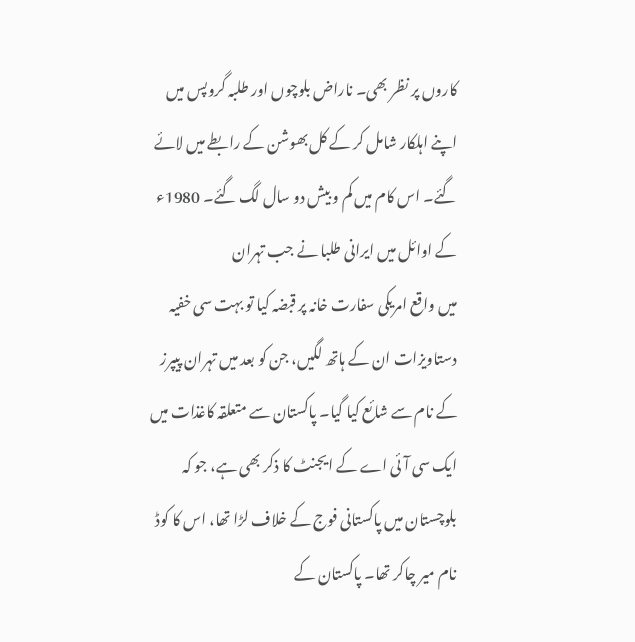کاروں پر نظر بھی۔ ناراض بلوچوں اور طلبہ گروپس میں اپنے اہلکار شامل کر کے کل بھوشن کے رابطے میں لائے گئے۔ اس کام میں کم و بیش دو سال لگ گئے۔ 1980ء کے اوائل میں ایرانی طلبا نے جب تہران
میں واقع امریکی سفارت خانہ پر قبضہ کیا تو بہت سی خفیہ دستاویزات ان کے ہاتھ لگیں، جن کو بعد میں تہران پیپرز کے نام سے شائع کیا گیا۔ پاکستان سے متعلقہ کاغذات میں ایک سی آئی اے کے ایجنٹ کا ذکر بھی ہے، جو کہ بلوچستان میں پاکستانی فوج کے خلاف لڑا تھا، اس کا کوڈ نام میر چاکر تھا۔ پاکستان کے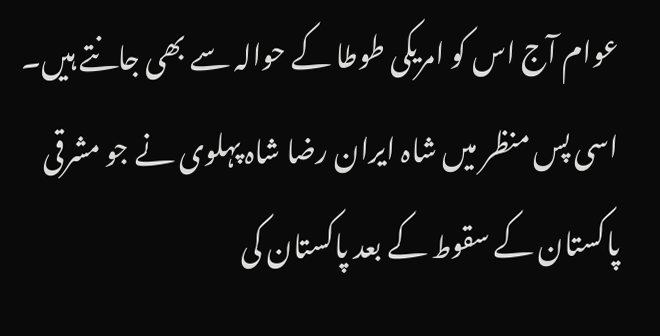عوام آج اس کو امریکی طوطا کے حوالہ سے بھی جانتے ہیں۔ اسی پس منظر میں شاہ ایران رضا شاہ پہلوی نے جو مشرقی پاکستان کے سقوط کے بعد پاکستان کی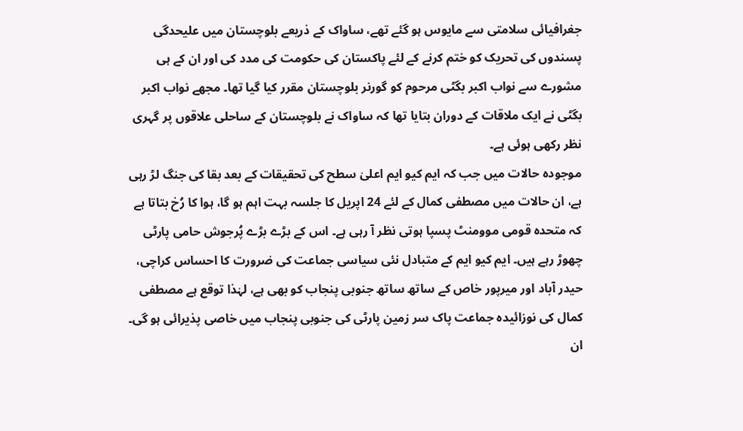جغرافیائی سلامتی سے مایوس ہو گئے تھے، ساواک کے ذریعے بلوچستان میں علیحدگی پسندوں کی تحریک کو ختم کرنے کے لئے پاکستان کی حکومت کی مدد کی اور ان کے ہی مشورے سے نواب اکبر بگٹی مرحوم کو گورنر بلوچستان مقرر کیا گیا تھا۔ مجھے نواب اکبر بگٹی نے ایک ملاقات کے دوران بتایا تھا کہ ساواک نے بلوچستان کے ساحلی علاقوں پر گہری نظر رکھی ہوئی ہے۔
موجودہ حالات میں جب کہ ایم کیو ایم اعلیٰ سطح کی تحقیقات کے بعد بقا کی جنگ لڑ رہی ہے، ان حالات میں مصطفی کمال کے لئے 24 اپریل کا جلسہ بہت اہم ہو گا، ہوا کا رُخ بتاتا ہے کہ متحدہ قومی موومنٹ پسپا ہوتی نظر آ رہی ہے۔ اس کے بڑے بڑے پُرجوش حامی پارٹی چھوڑ رہے ہیں۔ ایم کیو ایم کے متبادل نئی سیاسی جماعت کی ضرورت کا احساس کراچی، حیدر آباد اور میرپور خاص کے ساتھ ساتھ جنوبی پنجاب کو بھی ہے، لہٰذا توقع ہے مصطفی کمال کی نوزائیدہ جماعت پاک سر زمین پارٹی کی جنوبی پنجاب میں خاصی پذیرائی ہو گی۔ ان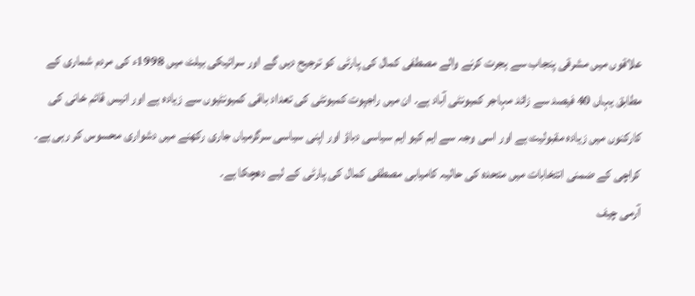علاقوں میں مشرقی پنجاب سے ہجرت کرنے والے مصطفی کمال کی پارٹی کو ترجیح دیں گے اور سرائیکی بیلٹ میں 1998ء کی مردم شماری کے مطابق یہاں 40 فیصد سے زائد مہاجر کمیونٹی آباد ہے۔ ان میں راجپوت کمیونٹی کی تعداد باقی کمیونٹیوں سے زیادہ ہے اور انیس قائم خانی کی کارکنوں میں زیادہ مقبولیت ہے اور اسی وجہ سے ایم کیو ایم سیاسی دباؤ اور اپنی سیاسی سرگرمیاں جاری رکھنے میں دشواری محسوس کر رہی ہے۔ کراچی کے ضمنی انتخابات میں متحدہ کی حالیہ کامیابی مصطفی کمال کی پارٹی کے لیے دھچکا ہے۔
آرمی چیف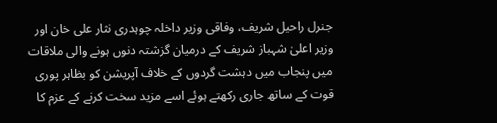جنرل راحیل شریف، وفاقی وزیر داخلہ چوہدری نثار علی خان اور وزیر اعلیٰ شہباز شریف کے درمیان گزشتہ دنوں ہونے والی ملاقات میں پنجاب میں دہشت گردوں کے خلاف آپریشن کو بظاہر پوری قوت کے ساتھ جاری رکھتے ہوئے اسے مزید سخت کرنے کے عزم کا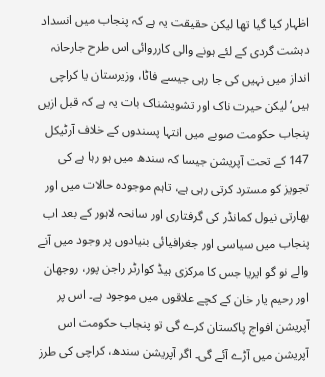اظہار کیا گیا تھا لیکن حقیقت یہ ہے کہ پنجاب میں انسداد دہشت گردی کے لئے ہونے والی کارروائی اس طرح جارحانہ انداز میں نہیں کی جا رہی جیسے فاٹا، وزیرستان یا کراچی ہیں‘ لیکن حیرت ناک اور تشویشناک بات یہ ہے کہ قبل ازیں پنجاب حکومت صوبے میں انتہا پسندوں کے خلاف آرٹیکل 147 کے تحت آپریشن جیسا کہ سندھ میں ہو رہا ہے کی تجویز کو مسترد کرتی رہی ہے، تاہم موجودہ حالات میں اور بھارتی نیول کمانڈر کی گرفتاری اور سانحہ لاہور کے بعد اب پنجاب میں سیاسی اور جغرافیائی بنیادوں پر وجود میں آنے والے نو گو ایریا جس کا مرکزی ہیڈ کوارٹر راجن پور، روجھان اور رحیم یار خان کے کچے علاقوں میں موجود ہے۔ اس پر آپریشن افواج پاکستان کرے گی تو پنجاب حکومت اس آپریشن میں آڑے آئے گی۔ اگر آپریشن سندھ، کراچی کی طرز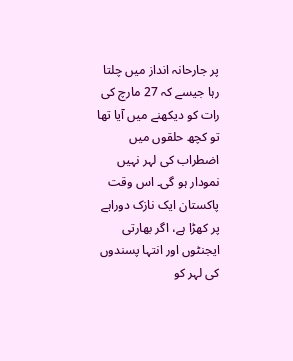پر جارحانہ انداز میں چلتا رہا جیسے کہ 27 مارچ کی رات کو دیکھنے میں آیا تھا تو کچھ حلقوں میں اضطراب کی لہر نہیں نمودار ہو گی۔ اس وقت پاکستان ایک نازک دوراہے پر کھڑا ہے، اگر بھارتی ایجنٹوں اور انتہا پسندوں کی لہر کو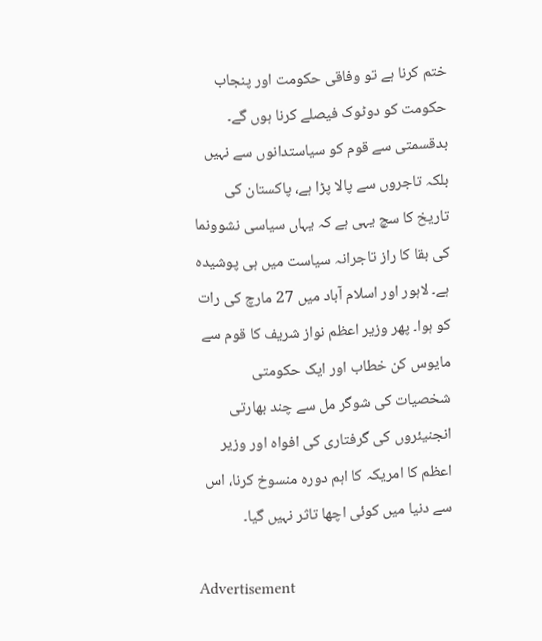ختم کرنا ہے تو وفاقی حکومت اور پنجاب حکومت کو دوٹوک فیصلے کرنا ہوں گے۔ بدقسمتی سے قوم کو سیاستدانوں سے نہیں بلکہ تاجروں سے پالا پڑا ہے، پاکستان کی تاریخ کا سچ یہی ہے کہ یہاں سیاسی نشوونما کی بقا کا راز تاجرانہ سیاست میں ہی پوشیدہ ہے۔ لاہور اور اسلام آباد میں 27 مارچ کی رات کو ہوا۔ پھر وزیر اعظم نواز شریف کا قوم سے مایوس کن خطاب اور ایک حکومتی شخصیات کی شوگر مل سے چند بھارتی انجنیئروں کی گرفتاری کی افواہ اور وزیر اعظم کا امریکہ کا اہم دورہ منسوخ کرنا، اس سے دنیا میں کوئی اچھا تاثر نہیں گیا۔

Advertisement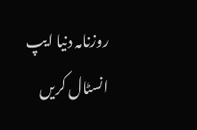روزنامہ دنیا ایپ انسٹال کریں